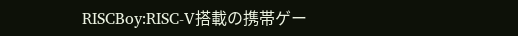RISCBoy:RISC-V搭載の携帯ゲー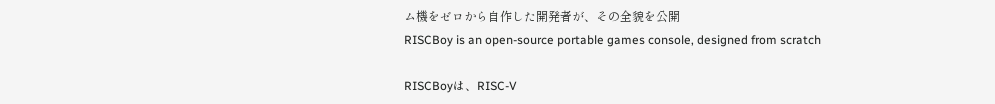ム機をゼロから自作した開発者が、その全貌を公開
RISCBoy is an open-source portable games console, designed from scratch

RISCBoyは、RISC-V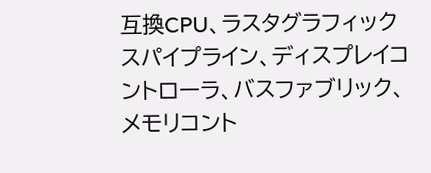互換CPU、ラスタグラフィックスパイプライン、ディスプレイコントローラ、バスファブリック、メモリコント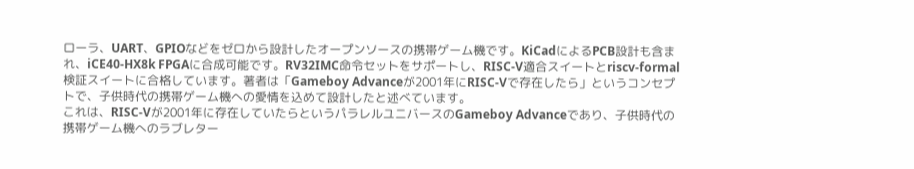ローラ、UART、GPIOなどをゼロから設計したオープンソースの携帯ゲーム機です。KiCadによるPCB設計も含まれ、iCE40-HX8k FPGAに合成可能です。RV32IMC命令セットをサポートし、RISC-V適合スイートとriscv-formal検証スイートに合格しています。著者は「Gameboy Advanceが2001年にRISC-Vで存在したら」というコンセプトで、子供時代の携帯ゲーム機への愛情を込めて設計したと述べています。
これは、RISC-Vが2001年に存在していたらというパラレルユニバースのGameboy Advanceであり、子供時代の携帯ゲーム機へのラブレター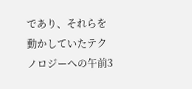であり、それらを動かしていたテクノロジーへの午前3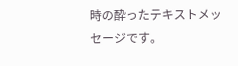時の酔ったテキストメッセージです。